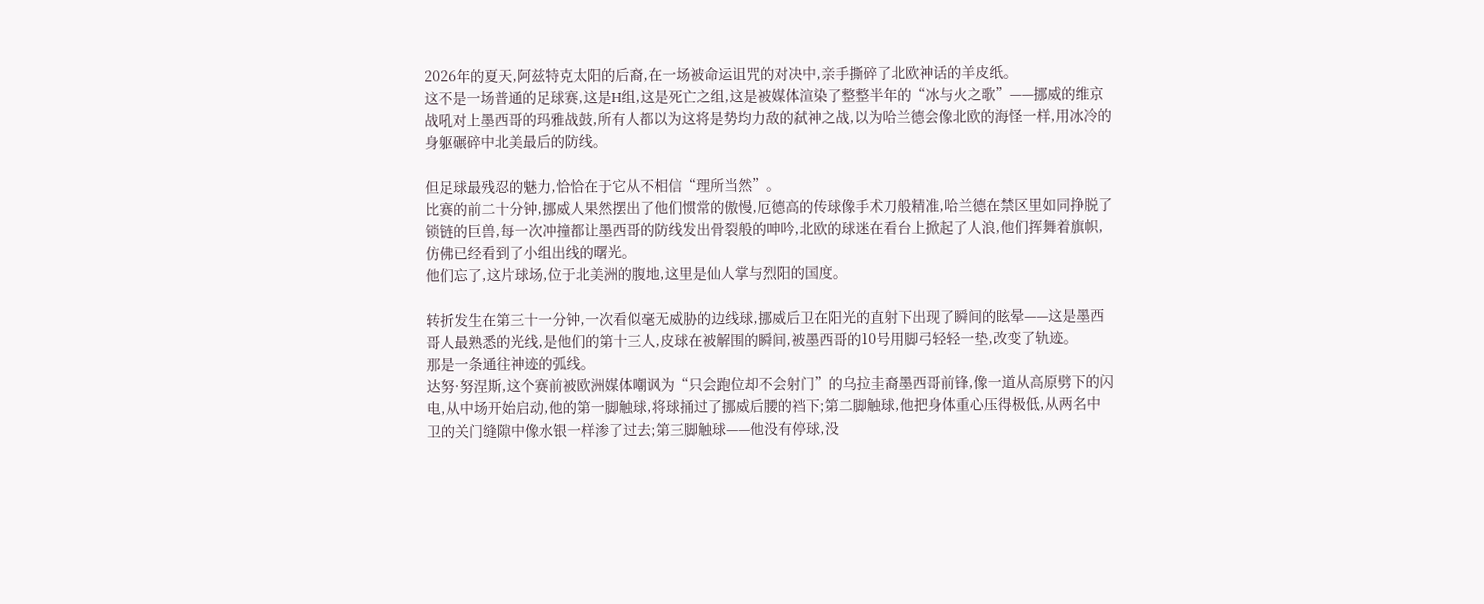2026年的夏天,阿兹特克太阳的后裔,在一场被命运诅咒的对决中,亲手撕碎了北欧神话的羊皮纸。
这不是一场普通的足球赛,这是H组,这是死亡之组,这是被媒体渲染了整整半年的“冰与火之歌”——挪威的维京战吼对上墨西哥的玛雅战鼓,所有人都以为这将是势均力敌的弑神之战,以为哈兰德会像北欧的海怪一样,用冰冷的身躯碾碎中北美最后的防线。

但足球最残忍的魅力,恰恰在于它从不相信“理所当然”。
比赛的前二十分钟,挪威人果然摆出了他们惯常的傲慢,厄德高的传球像手术刀般精准,哈兰德在禁区里如同挣脱了锁链的巨兽,每一次冲撞都让墨西哥的防线发出骨裂般的呻吟,北欧的球迷在看台上掀起了人浪,他们挥舞着旗帜,仿佛已经看到了小组出线的曙光。
他们忘了,这片球场,位于北美洲的腹地,这里是仙人掌与烈阳的国度。

转折发生在第三十一分钟,一次看似毫无威胁的边线球,挪威后卫在阳光的直射下出现了瞬间的眩晕——这是墨西哥人最熟悉的光线,是他们的第十三人,皮球在被解围的瞬间,被墨西哥的10号用脚弓轻轻一垫,改变了轨迹。
那是一条通往神迹的弧线。
达努·努涅斯,这个赛前被欧洲媒体嘲讽为“只会跑位却不会射门”的乌拉圭裔墨西哥前锋,像一道从高原劈下的闪电,从中场开始启动,他的第一脚触球,将球捅过了挪威后腰的裆下;第二脚触球,他把身体重心压得极低,从两名中卫的关门缝隙中像水银一样渗了过去;第三脚触球——他没有停球,没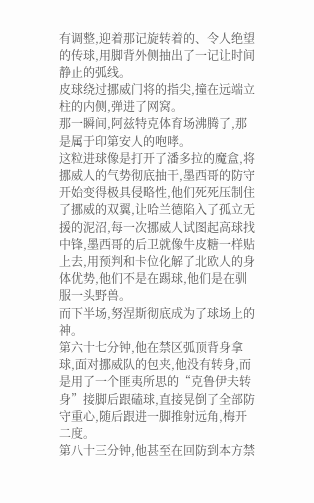有调整,迎着那记旋转着的、令人绝望的传球,用脚背外侧抽出了一记让时间静止的弧线。
皮球绕过挪威门将的指尖,撞在远端立柱的内侧,弹进了网窝。
那一瞬间,阿兹特克体育场沸腾了,那是属于印第安人的咆哮。
这粒进球像是打开了潘多拉的魔盒,将挪威人的气势彻底抽干,墨西哥的防守开始变得极具侵略性,他们死死压制住了挪威的双翼,让哈兰德陷入了孤立无援的泥沼,每一次挪威人试图起高球找中锋,墨西哥的后卫就像牛皮糖一样贴上去,用预判和卡位化解了北欧人的身体优势,他们不是在踢球,他们是在驯服一头野兽。
而下半场,努涅斯彻底成为了球场上的神。
第六十七分钟,他在禁区弧顶背身拿球,面对挪威队的包夹,他没有转身,而是用了一个匪夷所思的“克鲁伊夫转身”接脚后跟磕球,直接晃倒了全部防守重心,随后跟进一脚推射远角,梅开二度。
第八十三分钟,他甚至在回防到本方禁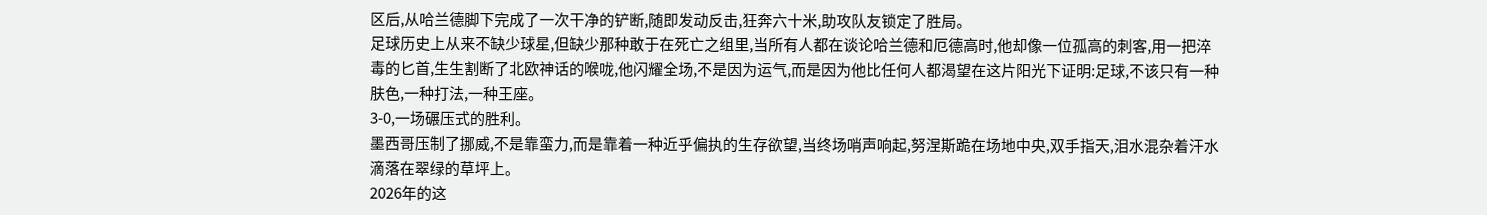区后,从哈兰德脚下完成了一次干净的铲断,随即发动反击,狂奔六十米,助攻队友锁定了胜局。
足球历史上从来不缺少球星,但缺少那种敢于在死亡之组里,当所有人都在谈论哈兰德和厄德高时,他却像一位孤高的刺客,用一把淬毒的匕首,生生割断了北欧神话的喉咙,他闪耀全场,不是因为运气,而是因为他比任何人都渴望在这片阳光下证明:足球,不该只有一种肤色,一种打法,一种王座。
3-0,一场碾压式的胜利。
墨西哥压制了挪威,不是靠蛮力,而是靠着一种近乎偏执的生存欲望,当终场哨声响起,努涅斯跪在场地中央,双手指天,泪水混杂着汗水滴落在翠绿的草坪上。
2026年的这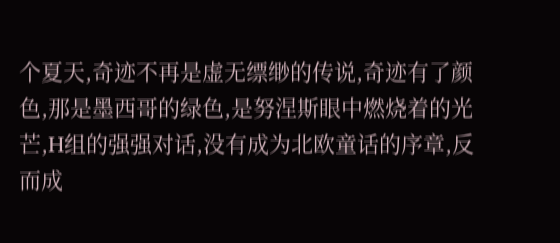个夏天,奇迹不再是虚无缥缈的传说,奇迹有了颜色,那是墨西哥的绿色,是努涅斯眼中燃烧着的光芒,H组的强强对话,没有成为北欧童话的序章,反而成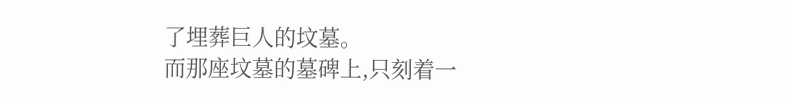了埋葬巨人的坟墓。
而那座坟墓的墓碑上,只刻着一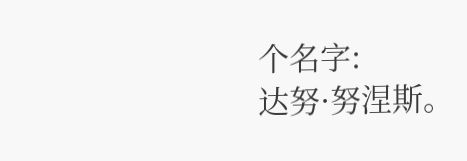个名字:
达努·努涅斯。